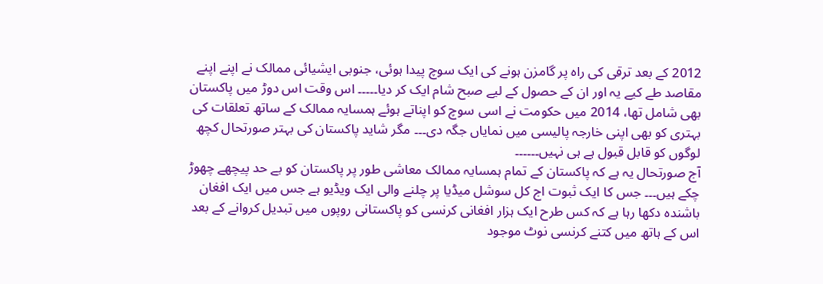2012 کے بعد ترقی کی راہ پر گامزن ہونے کی ایک سوچ پیدا ہوئی، جنوبی ایشیائی ممالک نے اپنے اپنے مقاصد طے کیے یہ اور ان کے حصول کے لیے صبح شام ایک کر دیا۔۔۔۔۔ اس وقت اس دوڑ میں پاکستان بھی شامل تھا، 2014 میں حکومت نے اسی سوچ کو اپناتے ہوئے ہمسایہ ممالک کے ساتھ تعلقات کی بہتری کو بھی اپنی خارجہ پالیسی میں نمایاں جگہ دی۔۔۔ مگر شاید پاکستان کی بہتر صورتحال کچھ لوگوں کو قابل قبول ہے ہی نہیں۔۔۔۔۔۔
آج صورتحال یہ ہے کہ پاکستان کے تمام ہمسایہ ممالک معاشی طور پر پاکستان کو بے حد پیچھے چھوڑ چکے ہیں۔۔۔ جس کا ایک ثبوت اج کل سوشل میڈیا پر چلنے والی ایک ویڈیو ہے جس میں ایک افغان باشندہ دکھا رہا ہے کہ کس طرح ایک ہزار افغانی کرنسی کو پاکستانی روپوں میں تبدیل کروانے کے بعد اس کے ہاتھ میں کتنے کرنسی نوٹ موجود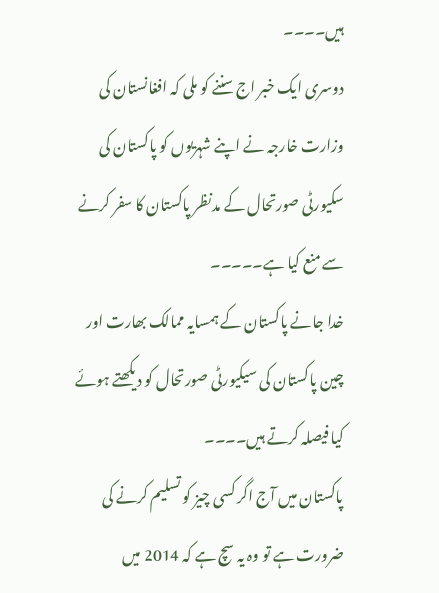ہیں۔۔۔۔
دوسری ایک خبر اج سننے کو ملی کہ افغانستان کی وزارت خارجہ نے اپنے شہریوں کو پاکستان کی سکیورٹی صورتحال کے مدنظر پاکستان کا سفر کرنے سے منع کیا ہے۔۔۔۔۔
خدا جانے پاکستان کے ہمسایہ ممالک بھارت اور چین پاکستان کی سیکیورٹی صورتحال کو دیکھتے ہوئے کیا فیصلہ کرتے ہیں۔۔۔۔
پاکستان میں آج اگر کسی چیز کو تسلیم کرنے کی ضرورت ہے تو وہ یہ سچ ہے کہ 2014 میں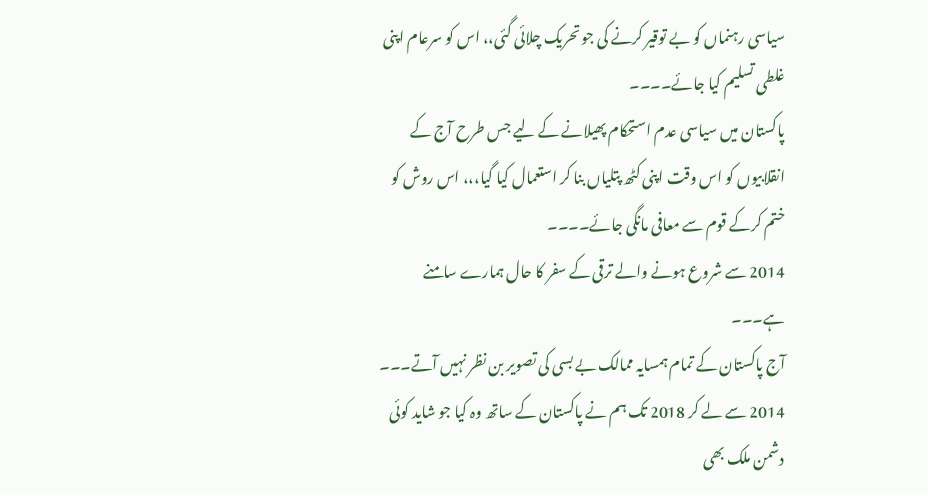سیاسی رہنماں کو بے توقیر کرنے کی جو تحریک چلائی گئی،، اس کو سرعام اپنی غلطی تسلیم کیا جائے۔۔۔۔
پاکستان میں سیاسی عدم استحکام پھیلانے کے لیے جس طرح آج کے انقلابیوں کو اس وقت اپنی کٹھ پتلیاں بنا کر استعمال کیا گیا،،، اس روش کو ختم کرکے قوم سے معافی مانگی جائے۔۔۔۔
2014 سے شروع ہونے والے ترقی کے سفر کا حال ہمارے سامنے ہے۔۔۔
آج پاکستان کے تمام ہمسایہ ممالک بے بسی کی تصویر بن نظر نہیں آتے۔۔۔
2014 سے لے کر 2018 تک ہم نے پاکستان کے ساتھ وہ کیا جو شاید کوئی دشمن ملک بھی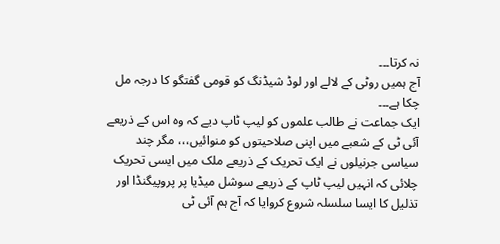نہ کرتا۔۔۔
آج ہمیں روٹی کے لالے اور لوڈ شیڈنگ کو قومی گفتگو کا درجہ مل چکا ہے۔۔۔
ایک جماعت نے طالب علموں کو لیپ ٹاپ دیے کہ وہ اس کے ذریعے آئی ٹی کے شعبے میں اپنی صلاحیتوں کو منوائیں،،، مگر چند سیاسی جرنیلوں نے ایک تحریک کے ذریعے ملک میں ایسی تحریک چلائی کہ انہیں لیپ ٹاپ کے ذریعے سوشل میڈیا پر پروپیگنڈا اور تذلیل کا ایسا سلسلہ شروع کروایا کہ آج ہم آئی ٹی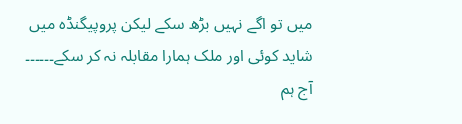میں تو اگے نہیں بڑھ سکے لیکن پروپیگنڈہ میں شاید کوئی اور ملک ہمارا مقابلہ نہ کر سکے۔۔۔۔۔۔
آج ہم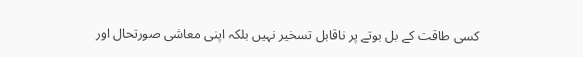کسی طاقت کے بل بوتے پر ناقابل تسخیر نہیں بلکہ اپنی معاشی صورتحال اور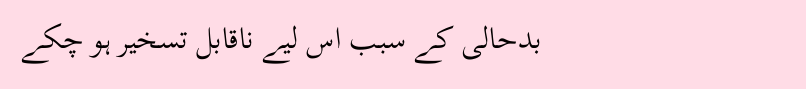بدحالی کے سبب اس لیے ناقابل تسخیر ہو چکے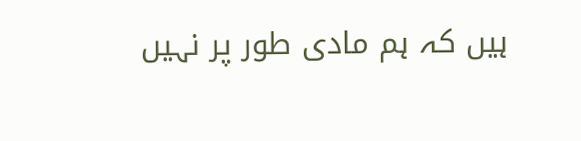ہیں کہ ہم مادی طور پر نہیں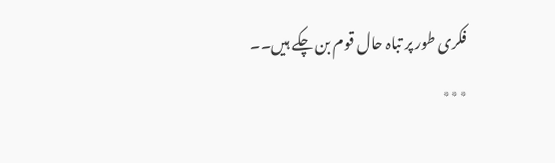فکری طور پر تباہ حال قوم بن چکے ہیں۔۔
٭٭٭